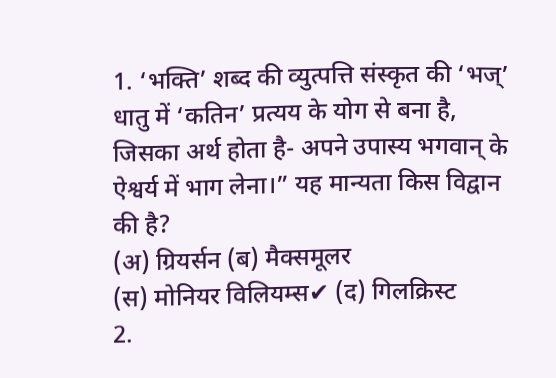1. ‘भक्ति’ शब्द की व्युत्पत्ति संस्कृत की ‘भज्’ धातु में ‘कतिन’ प्रत्यय के योग से बना है, जिसका अर्थ होता है- अपने उपास्य भगवान् के ऐश्वर्य में भाग लेना।” यह मान्यता किस विद्वान की है?
(अ) ग्रियर्सन (ब) मैक्समूलर
(स) मोनियर विलियम्स✔ (द) गिलक्रिस्ट
2.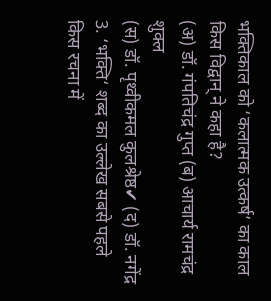भक्तिकाल को ‘कलात्मक उत्कर्ष’ का काल किस विद्वान् ने कहा है?
(अ) डॉ. गंपतिचंद्र गुप्त (ब) आचार्य रामचंद्र शुक्ल
(स) डॉ. पृथ्वीकमल कुलश्रेष्ठ✔ (द) डॉ. नगेंद्र
3. ‘भक्ति‘ शब्द का उल्लेख सबसे पहले किस रचना में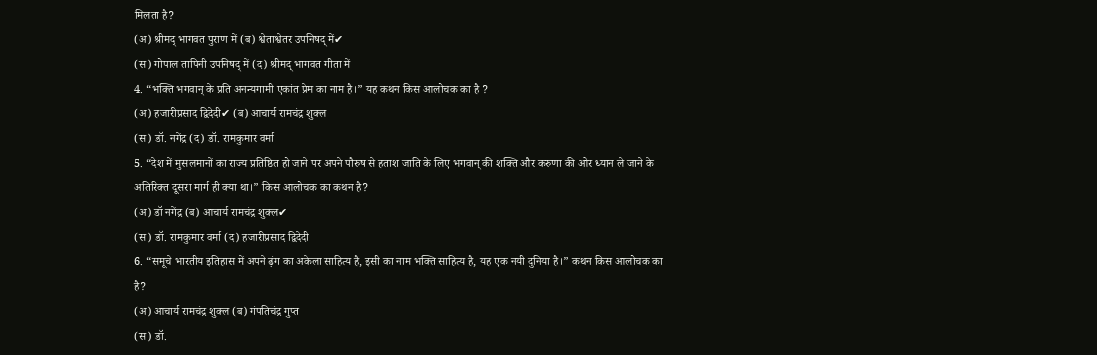मिलता है?
(अ) श्रीमद् भागवत पुराण में (ब) श्वेताश्वेतर उपनिषद् में✔
(स) गोपाल तापिनी उपनिषद् में (द) श्रीमद् भागवत गीता में
4. “भक्ति भगवान् के प्रति अनन्यगामी एकांत प्रेम का नाम है।” यह कथन किस आलोचक का है ?
(अ) हजारीप्रसाद द्विदेदी✔ (ब) आचार्य रामचंद्र शुक्ल
(स) डॉ. नगेंद्र (द) डॉ. रामकुमार वर्मा
5. “देश में मुसलमानों का राज्य प्रतिष्ठित हो जाने पर अपने पौरुष से हताश जाति के लिए भगवान् की शक्ति और करुणा की ओर ध्यान ले जाने के अतिरिक्त दूसरा मार्ग ही क्या था।” किस आलोचक का कथन है?
(अ) डॉ नगेंद्र (ब) आचार्य रामचंद्र शुक्ल✔
(स) डॉ. रामकुमार वर्मा (द) हजारीप्रसाद द्विदेदी
6. “समूचे भारतीय इतिहास में अपने ढ़ंग का अकेला साहित्य है, इसी का नाम भक्ति साहित्य है, यह एक नयी दुनिया है।” कथन किस आलोचक का है?
(अ) आचार्य रामचंद्र शुक्ल (ब) गंपतिचंद्र गुप्त
(स) डॉ.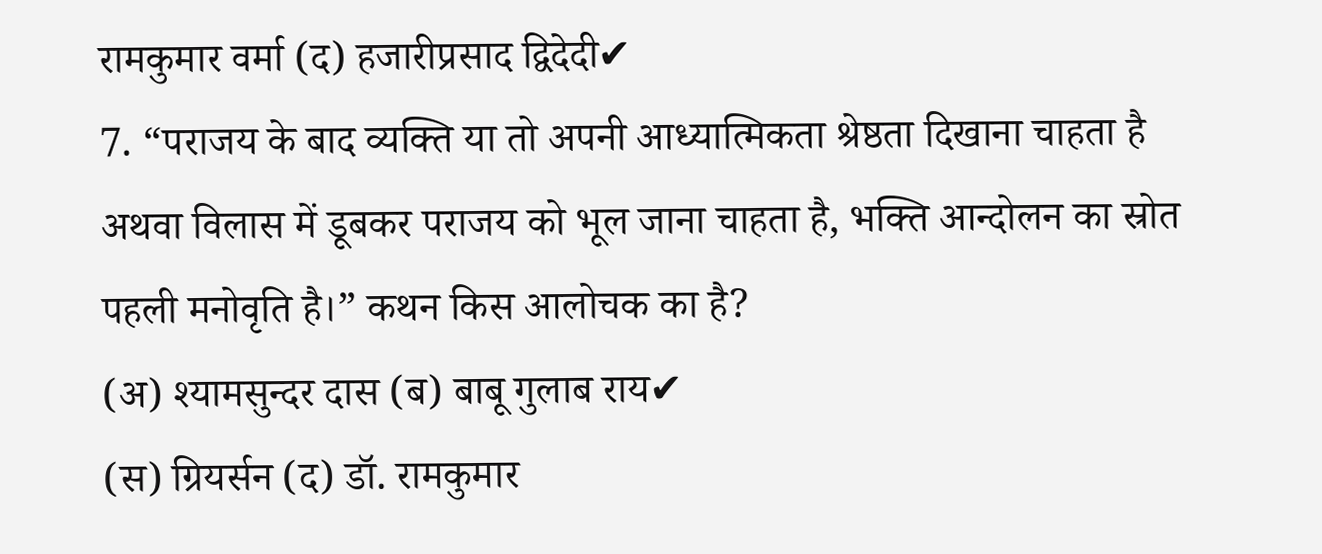रामकुमार वर्मा (द) हजारीप्रसाद द्विदेदी✔
7. “पराजय के बाद व्यक्ति या तो अपनी आध्यात्मिकता श्रेष्ठता दिखाना चाहता है अथवा विलास में डूबकर पराजय को भूल जाना चाहता है, भक्ति आन्दोलन का स्रोत पहली मनोवृति है।” कथन किस आलोचक का है?
(अ) श्यामसुन्दर दास (ब) बाबू गुलाब राय✔
(स) ग्रियर्सन (द) डॉ. रामकुमार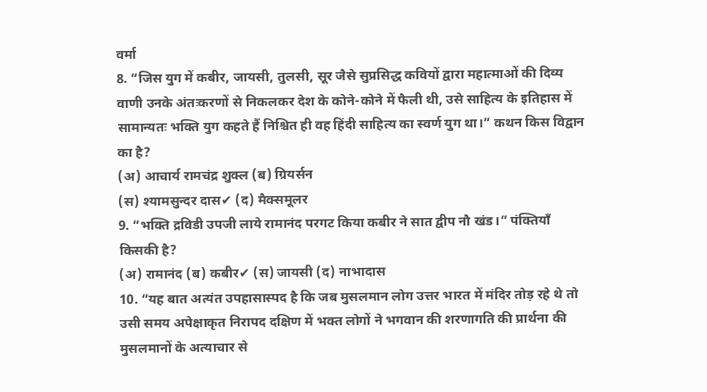वर्मा
8. “जिस युग में कबीर, जायसी, तुलसी, सूर जैसे सुप्रसिद्ध कवियों द्वारा महात्माओं की दिव्य वाणी उनके अंतःकरणों से निकलकर देश के कोने-कोने में फैली थी, उसे साहित्य के इतिहास में सामान्यतः भक्ति युग कहते हैं निश्चित ही वह हिंदी साहित्य का स्वर्ण युग था।” कथन किस विद्वान का है?
(अ) आचार्य रामचंद्र शुक्ल (ब) ग्रियर्सन
(स) श्यामसुन्दर दास✔ (द) मैक्समूलर
9. “भक्ति द्रविडी उपजी लाये रामानंद परगट किया कबीर ने सात द्वीप नौ खंड।” पंक्तियाँ किसकी है?
(अ) रामानंद (ब) कबीर✔ (स) जायसी (द) नाभादास
10. “यह बात अत्यंत उपहासास्पद है कि जब मुसलमान लोग उत्तर भारत में मंदिर तोड़ रहे थे तो उसी समय अपेक्षाकृत निरापद दक्षिण में भक्त लोगों ने भगवान की शरणागति की प्रार्थना की मुसलमानों के अत्याचार से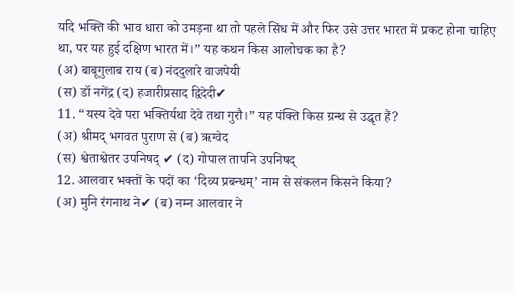यदि भक्ति की भाव धारा को उमड़ना था तो पहले सिंध में और फिर उसे उत्तर भारत में प्रकट होना चाहिए था, पर यह हुई दक्षिण भारत में।” यह कथन किस आलोचक का है?
(अ) बाबूगुलाब राय (ब) नंददुलारे वाजपेयी
(स) डॉ नगेंद्र (द) हजारीप्रसाद द्विदेदी✔
11. “यस्य देवे परा भक्तिर्यथा देवे तथा गुरौ।” यह पंक्ति किस ग्रन्थ से उद्धृत हैं?
(अ) श्रीमद् भगवत पुराण से (ब) ऋग्वेद
(स) श्वेताश्वेतर उपनिषद् ✔ (द) गोपाल तापनि उपनिषद्
12. आलवार भक्तों के पदों का ‘दिव्य प्रबन्धम्’ नाम से संकलन किसने किया?
(अ) मुनि रंगनाथ ने✔ (ब) नम्न आलवार ने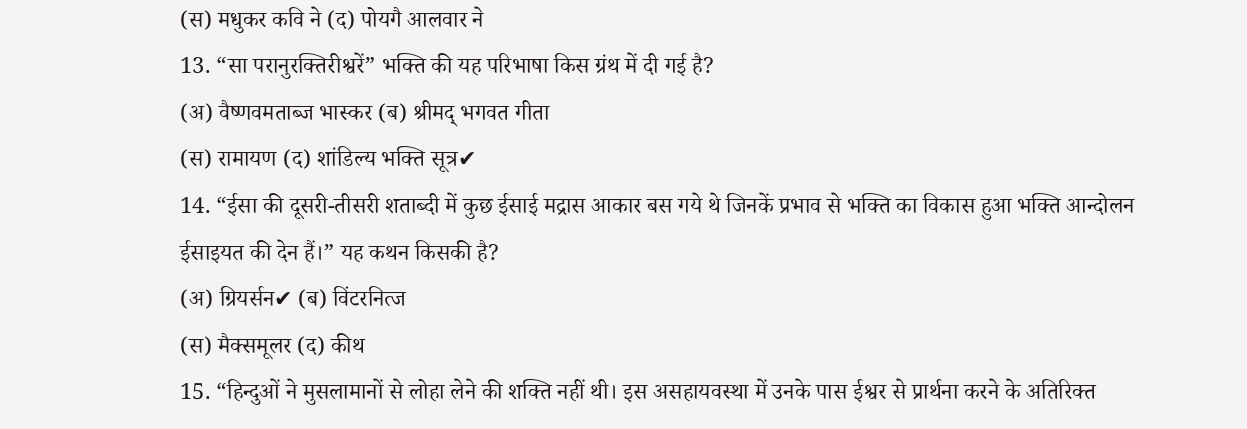(स) मधुकर कवि ने (द) पोयगै आलवार ने
13. “सा परानुरक्तिरीश्वरें” भक्ति की यह परिभाषा किस ग्रंथ में दी गई है?
(अ) वैष्णवमताब्ज भास्कर (ब) श्रीमद् भगवत गीता
(स) रामायण (द) शांडिल्य भक्ति सूत्र✔
14. “ईसा की दूसरी-तीसरी शताब्दी में कुछ ईसाई मद्रास आकार बस गये थे जिनकें प्रभाव से भक्ति का विकास हुआ भक्ति आन्दोलन ईसाइयत की देन हैं।” यह कथन किसकी है?
(अ) ग्रियर्सन✔ (ब) विंटरनित्ज
(स) मैक्समूलर (द) कीथ
15. “हिन्दुओं ने मुसलामानों से लोहा लेने की शक्ति नहीं थी। इस असहायवस्था में उनके पास ईश्वर से प्रार्थना करने के अतिरिक्त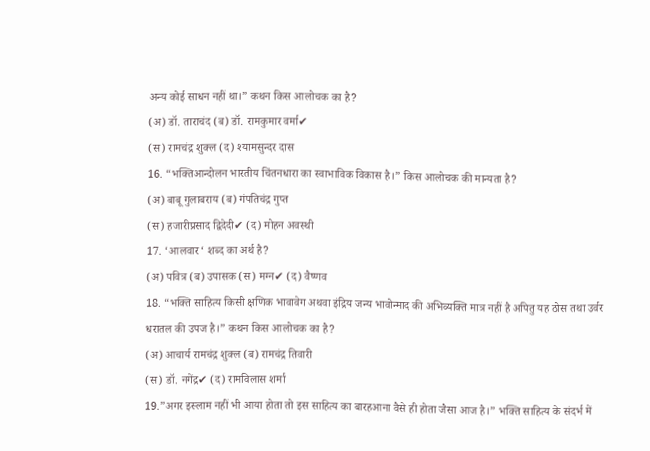अन्य कोई साधन नहीं था।” कथन किस आलोचक का है?
(अ) डॉ. ताराचंद (ब) डॉ. रामकुमार वर्मा✔
(स) रामचंद्र शुक्ल (द) श्यामसुन्दर दास
16. “भक्तिआन्दोलन भारतीय चिंतनधारा का स्वाभाविक विकास है।” किस आलोचक की मान्यता है?
(अ) बाबू गुलाबराय (ब) गंपतिचंद्र गुप्त
(स) हजारीप्रसाद द्विदेदी✔ (द) मोहन अवस्थी
17. ‘आलवार‘ शब्द का अर्थ है?
(अ) पवित्र (ब) उपासक (स) मग्न✔ (द) वैष्णव
18. “भक्ति साहित्य किसी क्षणिक भावावेग अथवा इंद्रिय जन्य भावोन्माद की अभिव्यक्ति मात्र नहीं है अपितु यह ठोस तथा उर्वर धरातल की उपज है।” कथन किस आलोचक का है?
(अ) आचार्य रामचंद्र शुक्ल (ब) रामचंद्र तिवारी
(स) डॉ. नगेंद्र✔ (द) रामविलास शर्मा
19.”अगर इस्लाम नहीं भी आया होता तो इस साहित्य का बारहआना वैसे ही होता जैसा आज है।” भक्ति साहित्य के संदर्भ में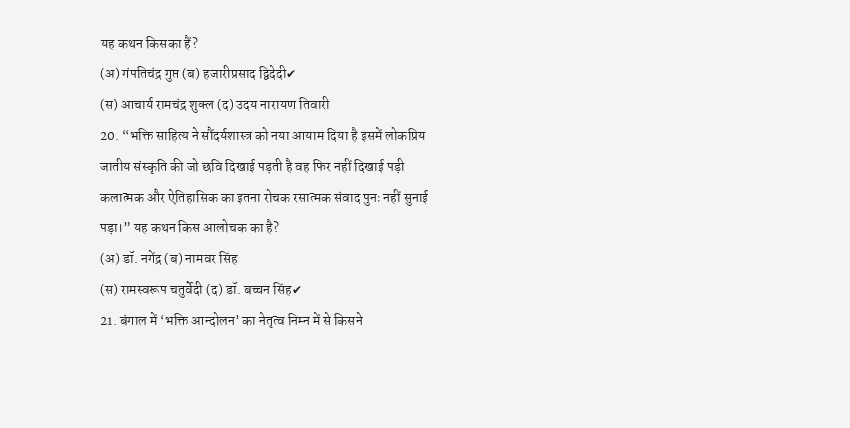यह कथन किसका हैं?
(अ) गंपतिचंद्र गुप्त (ब) हजारीप्रसाद द्विदेदी✔
(स) आचार्य रामचंद्र शुक्ल (द) उदय नारायण तिवारी
20. “भक्ति साहित्य ने सौंदर्यशास्त्र को नया आयाम दिया है इसमें लोकप्रिय जातीय संस्कृति की जो छवि दिखाई पड़ती है वह फिर नहीं दिखाई पड़ी कलात्मक और ऐतिहासिक का इतना रोचक रसात्मक संवाद पुनः नहीं सुनाई पड़ा।” यह कथन किस आलोचक का है?
(अ) डॉ. नगेंद्र (ब) नामवर सिंह
(स) रामस्वरूप चतुर्वेदी (द) डॉ. बच्चन सिंह✔
21. बंगाल में ‘भक्ति आन्दोलन’ का नेतृत्व निम्न में से किसने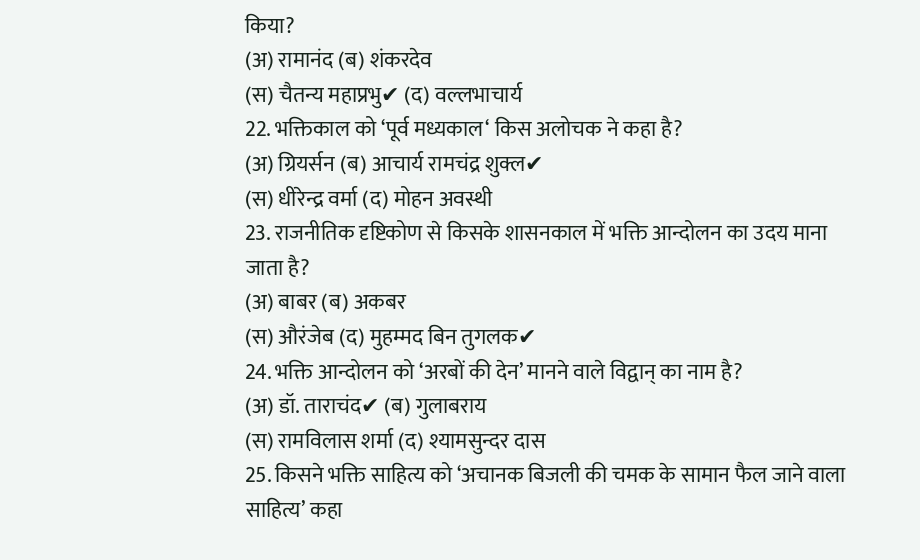किया?
(अ) रामानंद (ब) शंकरदेव
(स) चैतन्य महाप्रभु✔ (द) वल्लभाचार्य
22. भक्तिकाल को ‘पूर्व मध्यकाल‘ किस अलोचक ने कहा है?
(अ) ग्रियर्सन (ब) आचार्य रामचंद्र शुक्ल✔
(स) धीरेन्द्र वर्मा (द) मोहन अवस्थी
23. राजनीतिक दृष्टिकोण से किसके शासनकाल में भक्ति आन्दोलन का उदय माना जाता है?
(अ) बाबर (ब) अकबर
(स) औरंजेब (द) मुहम्मद बिन तुगलक✔
24. भक्ति आन्दोलन को ‘अरबों की देन’ मानने वाले विद्वान् का नाम है?
(अ) डॉ. ताराचंद✔ (ब) गुलाबराय
(स) रामविलास शर्मा (द) श्यामसुन्दर दास
25. किसने भक्ति साहित्य को ‘अचानक बिजली की चमक के सामान फैल जाने वाला साहित्य’ कहा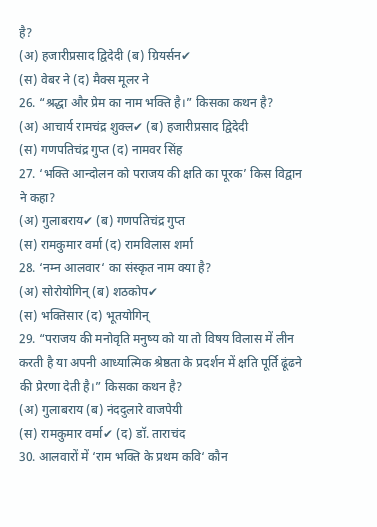है?
(अ) हजारीप्रसाद द्विदेदी (ब) ग्रियर्सन✔
(स) वेबर ने (द) मैक्स मूलर ने
26. “श्रद्धा और प्रेम का नाम भक्ति है।” किसका कथन है?
(अ) आचार्य रामचंद्र शुक्ल✔ (ब) हजारीप्रसाद द्विदेदी
(स) गणपतिचंद्र गुप्त (द) नामवर सिंह
27. ‘भक्ति आन्दोलन को पराजय की क्षति का पूरक’ किस विद्वान ने कहा?
(अ) गुलाबराय✔ (ब) गणपतिचंद्र गुप्त
(स) रामकुमार वर्मा (द) रामविलास शर्मा
28. ‘नम्न आलवार‘ का संस्कृत नाम क्या है?
(अ) सोरोयोगिन् (ब) शठकोप✔
(स) भक्तिसार (द) भूतयोगिन्
29. “पराजय की मनोवृति मनुष्य को या तो विषय विलास में लीन करती है या अपनी आध्यात्मिक श्रेष्ठता के प्रदर्शन में क्षति पूर्ति ढूंढने की प्रेरणा देती है।” किसका कथन है?
(अ) गुलाबराय (ब) नंददुलारे वाजपेयी
(स) रामकुमार वर्मा✔ (द) डॉ. ताराचंद
30. आलवारों में ‘राम भक्ति के प्रथम कवि‘ कौन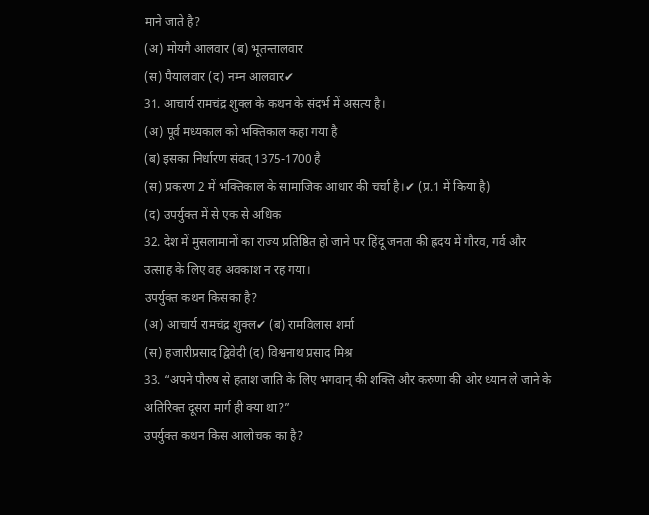माने जाते है?
(अ) मोयगै आलवार (ब) भूतन्तालवार
(स) पैयालवार (द) नम्न आलवार✔
31. आचार्य रामचंद्र शुक्ल के कथन के संदर्भ में असत्य है।
(अ) पूर्व मध्यकाल को भक्तिकाल कहा गया है
(ब) इसका निर्धारण संवत् 1375-1700 है
(स) प्रकरण 2 में भक्तिकाल के सामाजिक आधार की चर्चा है।✔ (प्र.1 में किया है)
(द) उपर्युक्त में से एक से अधिक
32. देश में मुसलामानों का राज्य प्रतिष्ठित हो जाने पर हिंदू जनता की ह्रदय में गौरव, गर्व और उत्साह के लिए वह अवकाश न रह गया।
उपर्युक्त कथन किसका है?
(अ) आचार्य रामचंद्र शुक्ल✔ (ब) रामविलास शर्मा
(स) हजारीप्रसाद द्विवेदी (द) विश्वनाथ प्रसाद मिश्र
33. “अपने पौरुष से हताश जाति के लिए भगवान् की शक्ति और करुणा की ओर ध्यान ले जाने के अतिरिक्त दूसरा मार्ग ही क्या था?”
उपर्युक्त कथन किस आलोचक का है?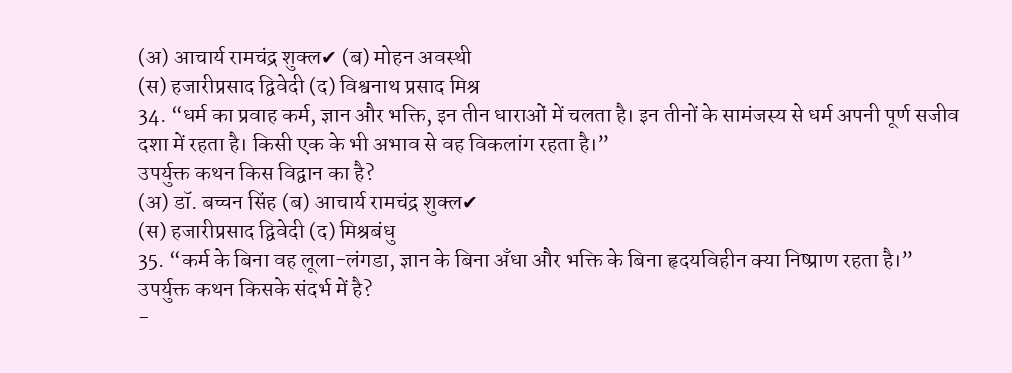(अ) आचार्य रामचंद्र शुक्ल✔ (ब) मोहन अवस्थी
(स) हजारीप्रसाद द्विवेदी (द) विश्वनाथ प्रसाद मिश्र
34. “धर्म का प्रवाह कर्म, ज्ञान और भक्ति, इन तीन धाराओं में चलता है। इन तीनों के सामंजस्य से धर्म अपनी पूर्ण सजीव दशा में रहता है। किसी एक के भी अभाव से वह विकलांग रहता है।”
उपर्युक्त कथन किस विद्वान का है?
(अ) डॉ. बच्चन सिंह (ब) आचार्य रामचंद्र शुक्ल✔
(स) हजारीप्रसाद द्विवेदी (द) मिश्रबंधु
35. “कर्म के बिना वह लूला-लंगडा, ज्ञान के बिना अँधा और भक्ति के बिना हृदयविहीन क्या निष्प्राण रहता है।”
उपर्युक्त कथन किसके संदर्भ में है?
-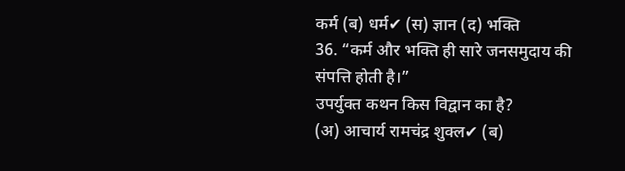कर्म (ब) धर्म✔ (स) ज्ञान (द) भक्ति
36. “कर्म और भक्ति ही सारे जनसमुदाय की संपत्ति होती है।”
उपर्युक्त कथन किस विद्वान का है?
(अ) आचार्य रामचंद्र शुक्ल✔ (ब)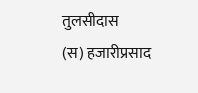तुलसीदास
(स) हजारीप्रसाद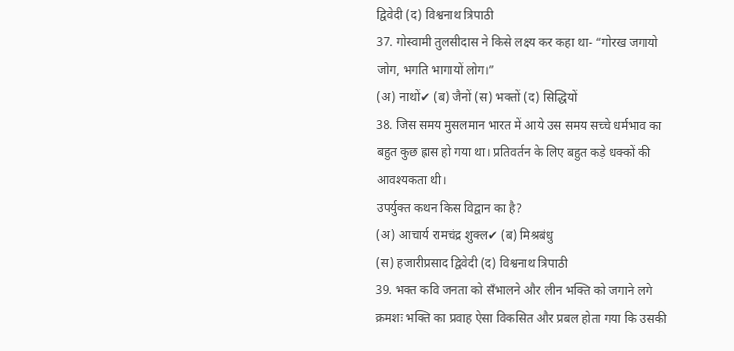द्विवेदी (द) विश्वनाथ त्रिपाठी
37. गोस्वामी तुलसीदास ने किसे लक्ष्य कर कहा था- “गोरख जगायो जोग, भगति भागायों लोग।”
(अ) नाथों✔ (ब) जैनों (स) भक्तों (द) सिद्धियों
38. जिस समय मुसलमान भारत में आये उस समय सच्चे धर्मभाव का बहुत कुछ ह्रास हो गया था। प्रतिवर्तन के लिए बहुत कड़े धक्कों की आवश्यकता थी।
उपर्युक्त कथन किस विद्वान का है?
(अ) आचार्य रामचंद्र शुक्ल✔ (ब) मिश्रबंधु
(स) हजारीप्रसाद द्विवेदी (द) विश्वनाथ त्रिपाठी
39. भक्त कवि जनता को सँभालने और लीन भक्ति को जगाने लगे क्रमशः भक्ति का प्रवाह ऐसा विकसित और प्रबल होता गया कि उसकी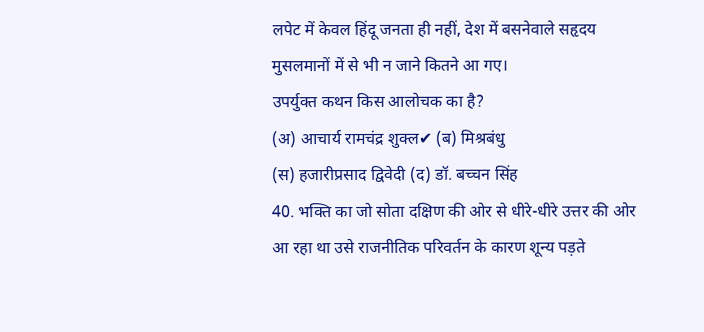लपेट में केवल हिंदू जनता ही नहीं, देश में बसनेवाले सहृदय मुसलमानों में से भी न जाने कितने आ गए।
उपर्युक्त कथन किस आलोचक का है?
(अ) आचार्य रामचंद्र शुक्ल✔ (ब) मिश्रबंधु
(स) हजारीप्रसाद द्विवेदी (द) डॉ. बच्चन सिंह
40. भक्ति का जो सोता दक्षिण की ओर से धीरे-धीरे उत्तर की ओर
आ रहा था उसे राजनीतिक परिवर्तन के कारण शून्य पड़ते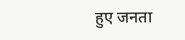हुए जनता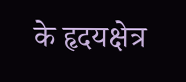के हृदयक्षेत्र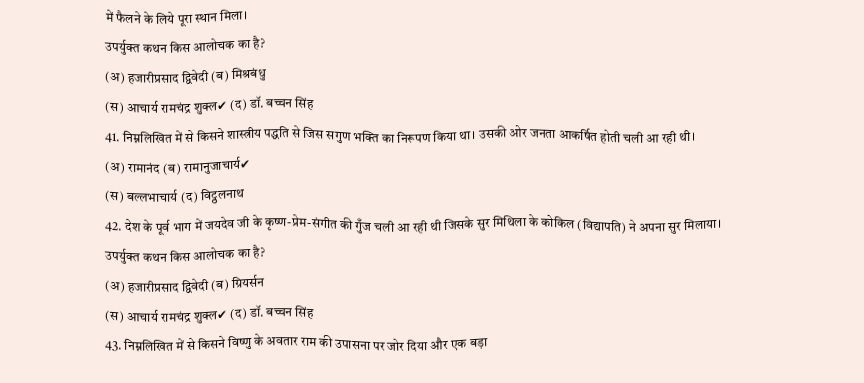में फैलने के लिये पूरा स्थान मिला।
उपर्युक्त कथन किस आलोचक का है?
(अ) हजारीप्रसाद द्विवेदी (ब) मिश्रबंधु
(स) आचार्य रामचंद्र शुक्ल✔ (द) डॉ. बच्चन सिंह
41. निम्नलिखित में से किसने शास्त्रीय पद्धति से जिस सगुण भक्ति का निरूपण किया था। उसकी ओर जनता आकर्षित होती चली आ रही थी।
(अ) रामानंद (ब) रामानुजाचार्य✔
(स) बल्लभाचार्य (द) विट्ठलनाथ
42. देश के पूर्व भाग में जयदेव जी के कृष्ण-प्रेम-संगीत की गुँज चली आ रही थी जिसके सुर मिथिला के कोकिल (विद्यापति) ने अपना सुर मिलाया।
उपर्युक्त कथन किस आलोचक का है?
(अ) हजारीप्रसाद द्विवेदी (ब) ग्रियर्सन
(स) आचार्य रामचंद्र शुक्ल✔ (द) डॉ. बच्चन सिंह
43. निम्नलिखित में से किसने विष्णु के अवतार राम की उपासना पर जोर दिया और एक बड़ा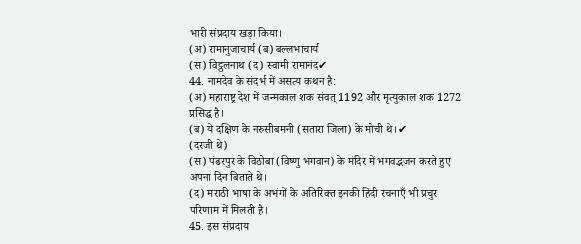भारी संप्रदाय खड़ा किया।
(अ) रामानुजाचार्य (ब) बल्लभाचार्य
(स) विट्ठलनाथ (द) स्वामी रामानंद✔
44. नामदेव के संदर्भ में असत्य कथन है:
(अ) महाराष्ट्र देश में जन्मकाल शक संवत् 1192 और मृत्युकाल शक 1272 प्रसिद्ध है।
(ब) ये दक्षिण के नरुसीबमनी (सतारा जिला) के मोची थे।✔
(दरजी थे)
(स) पंढरपुर के विठोबा (विष्णु भगवान) के मंदिर में भगवद्भजन करते हुए अपना दिन बिताते थे।
(द) मराठी भाषा के अभंगों के अतिरिक्त इनकी हिंदी रचनाएँ भी प्रचुर परिणाम में मिलती है।
45. इस संप्रदाय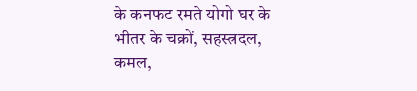के कनफट रमते योगो घर के भीतर के चक्रों, सहस्त्रदल, कमल,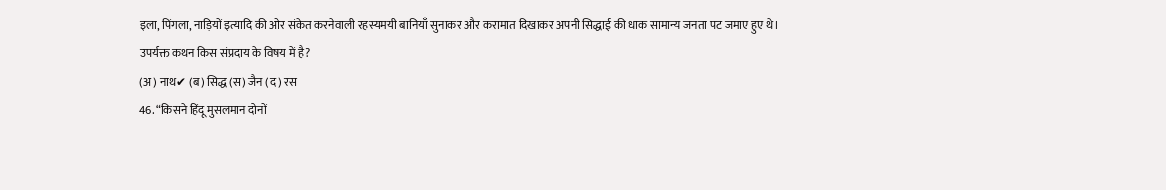इला, पिंगला, नाड़ियों इत्यादि की ओर संकेत करनेवाली रहस्यमयी बानियाँ सुनाकर और करामात दिखाकर अपनी सिद्धाई की धाक सामान्य जनता पट जमाए हुए थे।
उपर्यक्त कथन किस संप्रदाय के विषय में है?
(अ) नाथ✔ (ब) सिद्ध (स) जैन (द) रस
46. “किसने हिंदू मुसलमान दोनों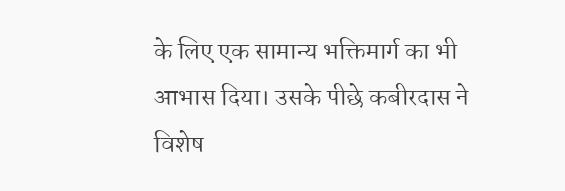के लिए एक सामान्य भक्तिमार्ग का भी आभास दिया। उसके पीछे कबीरदास ने विशेष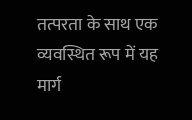तत्परता के साथ एक व्यवस्थित रूप में यह मार्ग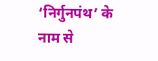‘निर्गुनपंथ’ के नाम से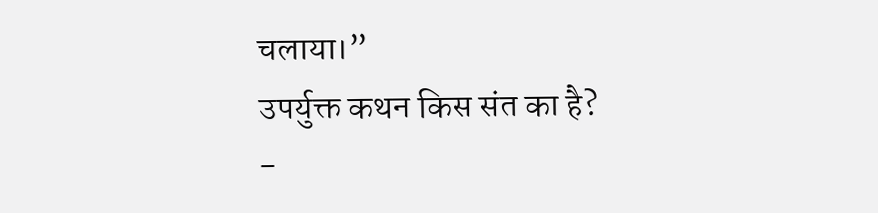चलाया।”
उपर्युक्त कथन किस संत का है?
-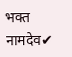भक्त नामदेव✔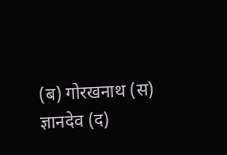(ब) गोरखनाथ (स) ज्ञानदेव (द)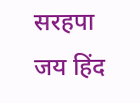सरहपा
जय हिंद